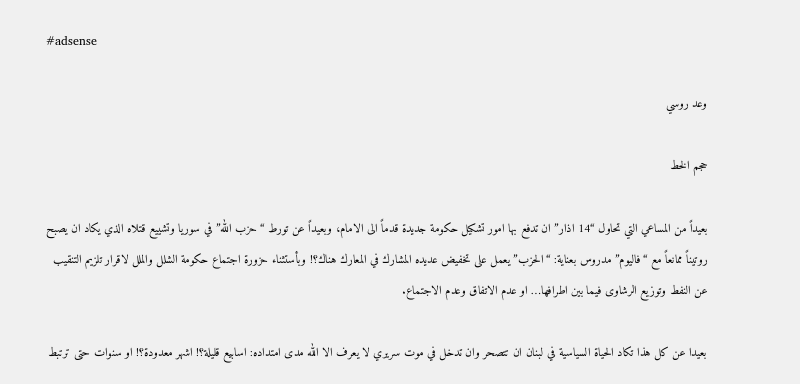#adsense

وعد روسي

حجم الخط

بعيداً من المساعي التي تحاول “14 اذار” ان تدفع بها امور تشكيل حكومة جديدة قدماً الى الامام، وبعيداً عن تورط “حزب الله” في سوريا وتشييع قتلاه الذي يكاد ان يصبح روتيناً ممانعاً مع “فاليوم” مدروس بعناية: “الحزب” يعمل على تخفيض عديده المشارك في المعارك هناك؟! وبأستثناء حزورة اجتماع حكومة الشلل والملل لاقرار تلزيم التنقيب عن النفط وتوزيع الرشاوى فيما بين اطرافها… او عدم الاتفاق وعدم الاجتماع.

بعيدا عن كل هذا تكاد الحياة السياسية في لبنان ان تتصحر وان تدخل في موت سريري لا يعرف الا الله مدى امتداده: اسابيع قليلة؟! اشهر معدودة؟! او سنوات حتى ترتبط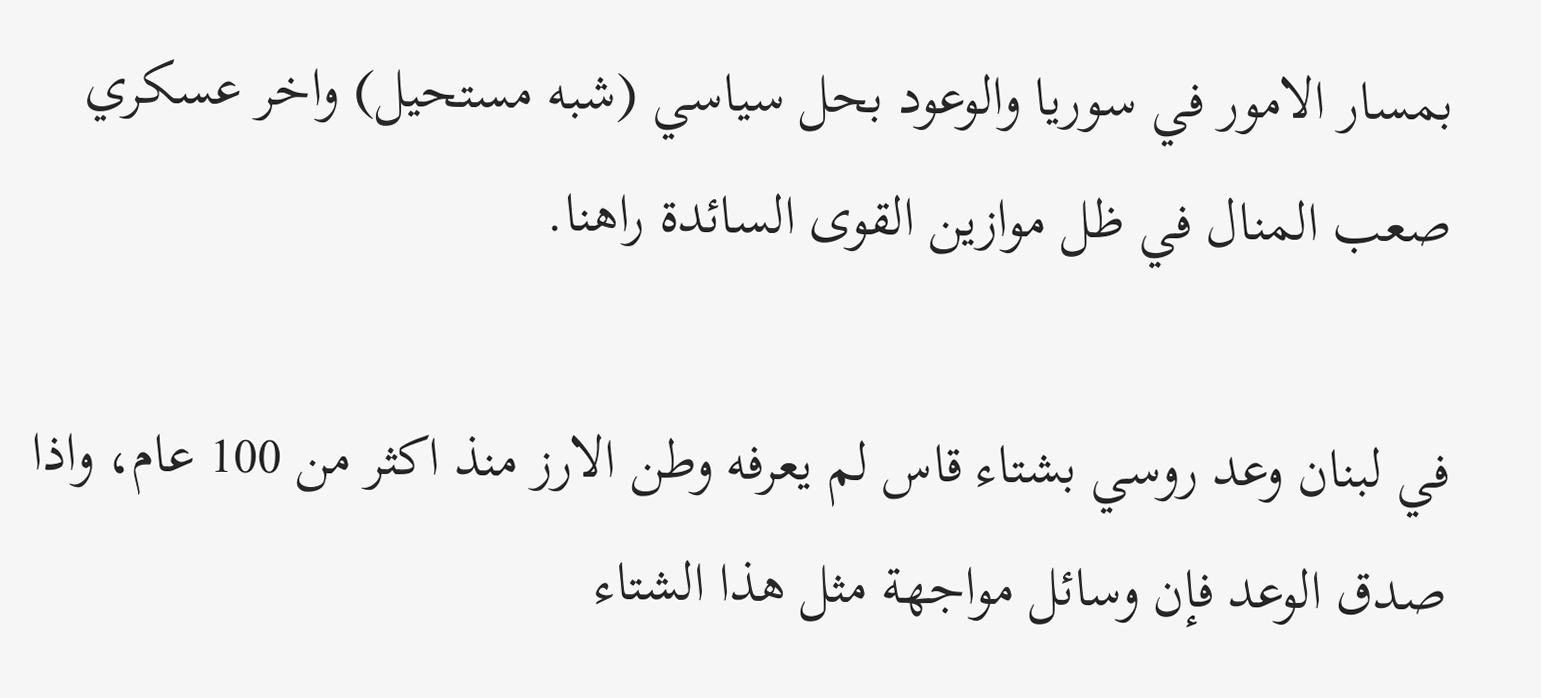بمسار الامور في سوريا والوعود بحل سياسي (شبه مستحيل) واخر عسكري صعب المنال في ظل موازين القوى السائدة راهنا.

في لبنان وعد روسي بشتاء قاس لم يعرفه وطن الارز منذ اكثر من 100 عام، واذا صدق الوعد فإن وسائل مواجهة مثل هذا الشتاء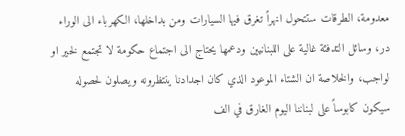معدومة، الطرقات ستتحول انهراً تغرق فيها السيارات ومن بداخلها، الكهرباء الى الوراء در، وسائل التدفئة غالية على اللبنانيين ودعمها يحتاج الى اجتماع حكومة لا تجتمع لخير او لواجب، والخلاصة ان الشتاء الموعود الذي كان اجدادنا ينتظرونه ويصلون لحصوله سيكون كابوساً على لبناننا اليوم الغارق في الف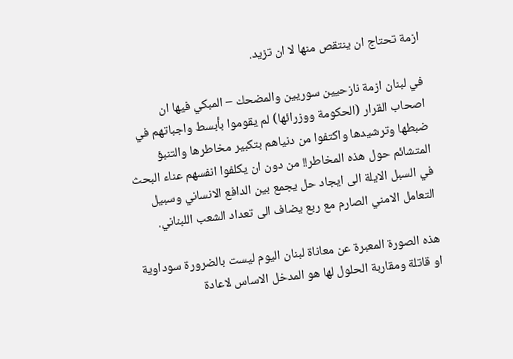ازمة تحتاج ان ينتقص منها لا ان تزيد.

في لبنان ازمة نازحيين سوريين والمضحك – المبكي فيها ان اصحاب القرار (الحكومة ووزرائها) لم يقوموا بأبسط واجباتهم في ضبطها وترشيدها واكتفوا من دنياهم بتكبير مخاطرها والتنبؤ المتشائم حول هذه المخاطر!! من دون ان يكلفوا انفسهم عناء البحث في السبل الايلة الى ايجاد حل يجمع بين الدافع الانساني وسبيل التعامل الامني الصارم مع ربع يضاف الى تعداد الشعب اللبناني.

هذه الصورة المعبرة عن معاناة لبنان اليوم ليست بالضرورة سوداوية او قاتلة ومقاربة الحلول لها هو المدخل الاساس لاعادة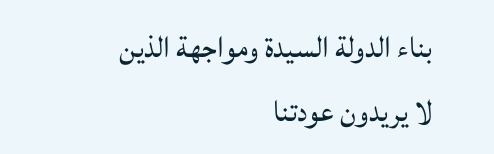بناء الدولة السيدة ومواجهة الذين لا يريدون عودتنا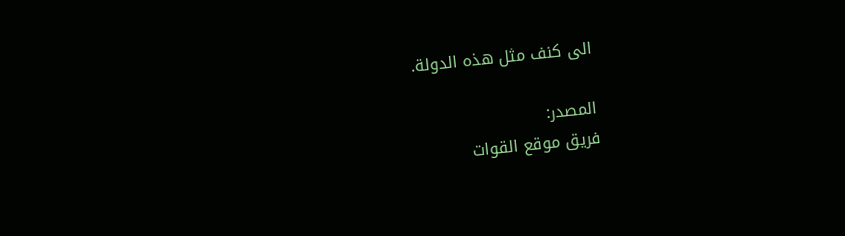الى كنف مثل هذه الدولة.

المصدر:
فريق موقع القوات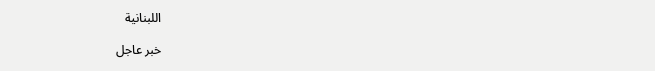اللبنانية

خبر عاجل